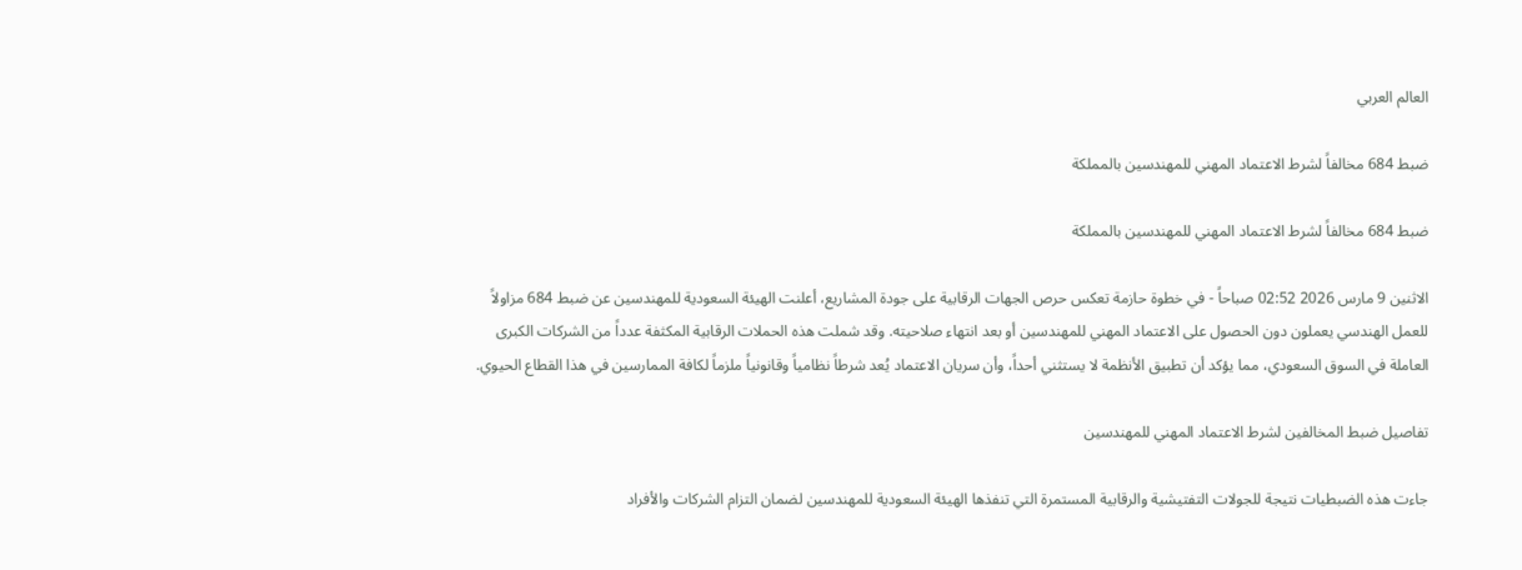العالم العربي

ضبط 684 مخالفاً لشرط الاعتماد المهني للمهندسين بالمملكة

ضبط 684 مخالفاً لشرط الاعتماد المهني للمهندسين بالمملكة

الاثنين 9 مارس 2026 02:52 صباحاً - في خطوة حازمة تعكس حرص الجهات الرقابية على جودة المشاريع، أعلنت الهيئة السعودية للمهندسين عن ضبط 684 مزاولاً للعمل الهندسي يعملون دون الحصول على الاعتماد المهني للمهندسين أو بعد انتهاء صلاحيته. وقد شملت هذه الحملات الرقابية المكثفة عدداً من الشركات الكبرى العاملة في السوق السعودي، مما يؤكد أن تطبيق الأنظمة لا يستثني أحداً، وأن سريان الاعتماد يُعد شرطاً نظامياً وقانونياً ملزماً لكافة الممارسين في هذا القطاع الحيوي.

تفاصيل ضبط المخالفين لشرط الاعتماد المهني للمهندسين

جاءت هذه الضبطيات نتيجة للجولات التفتيشية والرقابية المستمرة التي تنفذها الهيئة السعودية للمهندسين لضمان التزام الشركات والأفراد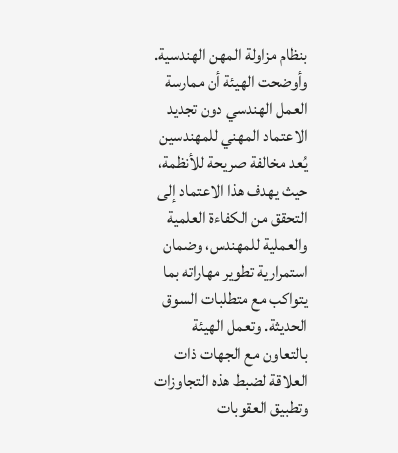بنظام مزاولة المهن الهندسية. وأوضحت الهيئة أن ممارسة العمل الهندسي دون تجديد الاعتماد المهني للمهندسين يُعد مخالفة صريحة للأنظمة، حيث يهدف هذا الاعتماد إلى التحقق من الكفاءة العلمية والعملية للمهندس، وضمان استمرارية تطوير مهاراته بما يتواكب مع متطلبات السوق الحديثة. وتعمل الهيئة بالتعاون مع الجهات ذات العلاقة لضبط هذه التجاوزات وتطبيق العقوبات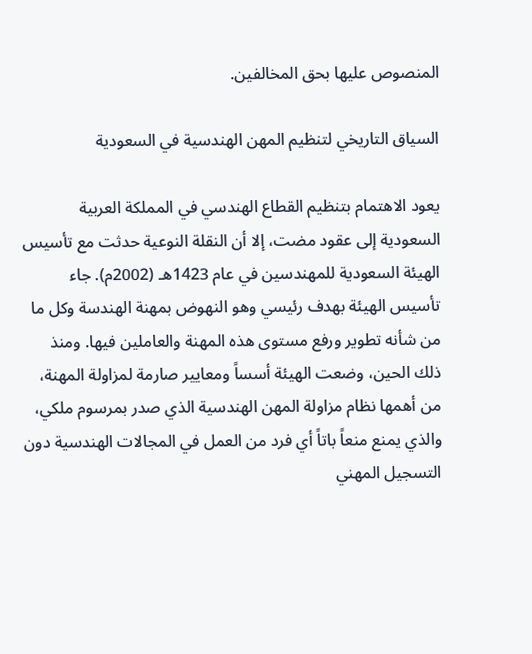المنصوص عليها بحق المخالفين.

السياق التاريخي لتنظيم المهن الهندسية في السعودية

يعود الاهتمام بتنظيم القطاع الهندسي في المملكة العربية السعودية إلى عقود مضت، إلا أن النقلة النوعية حدثت مع تأسيس الهيئة السعودية للمهندسين في عام 1423هـ (2002م). جاء تأسيس الهيئة بهدف رئيسي وهو النهوض بمهنة الهندسة وكل ما من شأنه تطوير ورفع مستوى هذه المهنة والعاملين فيها. ومنذ ذلك الحين، وضعت الهيئة أسساً ومعايير صارمة لمزاولة المهنة، من أهمها نظام مزاولة المهن الهندسية الذي صدر بمرسوم ملكي، والذي يمنع منعاً باتاً أي فرد من العمل في المجالات الهندسية دون التسجيل المهني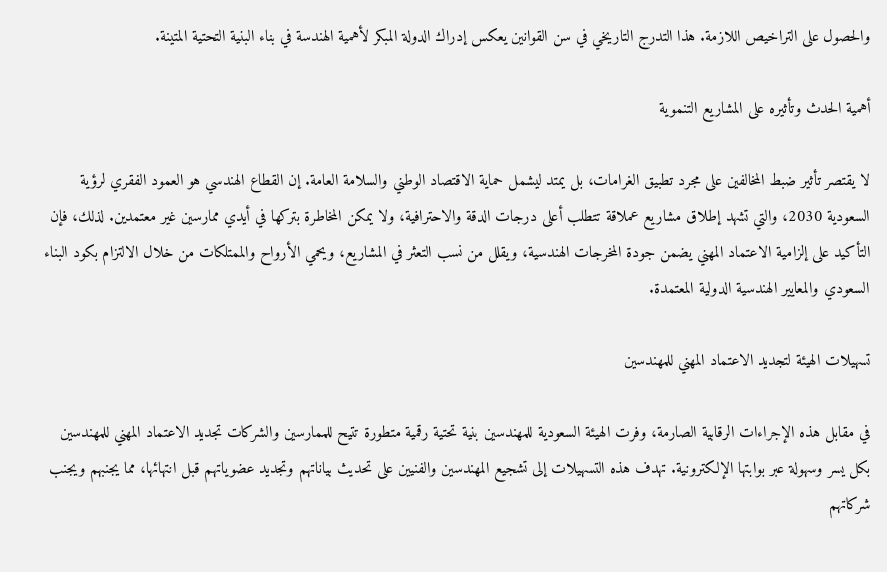والحصول على التراخيص اللازمة. هذا التدرج التاريخي في سن القوانين يعكس إدراك الدولة المبكر لأهمية الهندسة في بناء البنية التحتية المتينة.

أهمية الحدث وتأثيره على المشاريع التنموية

لا يقتصر تأثير ضبط المخالفين على مجرد تطبيق الغرامات، بل يمتد ليشمل حماية الاقتصاد الوطني والسلامة العامة. إن القطاع الهندسي هو العمود الفقري لرؤية السعودية 2030، والتي تشهد إطلاق مشاريع عملاقة تتطلب أعلى درجات الدقة والاحترافية، ولا يمكن المخاطرة بتركها في أيدي ممارسين غير معتمدين. لذلك، فإن التأكيد على إلزامية الاعتماد المهني يضمن جودة المخرجات الهندسية، ويقلل من نسب التعثر في المشاريع، ويحمي الأرواح والممتلكات من خلال الالتزام بكود البناء السعودي والمعايير الهندسية الدولية المعتمدة.

تسهيلات الهيئة لتجديد الاعتماد المهني للمهندسين

في مقابل هذه الإجراءات الرقابية الصارمة، وفرت الهيئة السعودية للمهندسين بنية تحتية رقمية متطورة تتيح للممارسين والشركات تجديد الاعتماد المهني للمهندسين بكل يسر وسهولة عبر بوابتها الإلكترونية. تهدف هذه التسهيلات إلى تشجيع المهندسين والفنيين على تحديث بياناتهم وتجديد عضوياتهم قبل انتهائها، مما يجنبهم ويجنب شركاتهم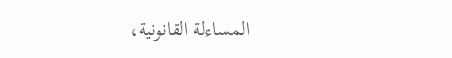المساءلة القانونية،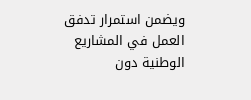ويضمن استمرار تدفق العمل في المشاريع الوطنية دون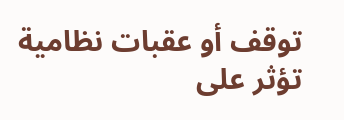توقف أو عقبات نظامية تؤثر على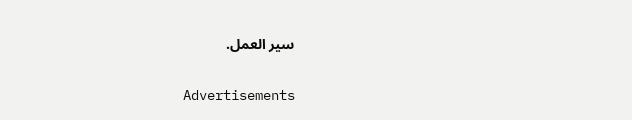سير العمل.

Advertisements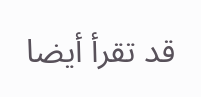قد تقرأ أيضا